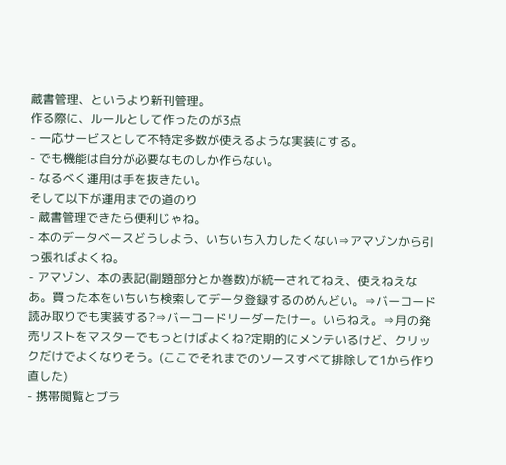蔵書管理、というより新刊管理。
作る際に、ルールとして作ったのが3点
- 一応サービスとして不特定多数が使えるような実装にする。
- でも機能は自分が必要なものしか作らない。
- なるべく運用は手を抜きたい。
そして以下が運用までの道のり
- 蔵書管理できたら便利じゃね。
- 本のデータベースどうしよう、いちいち入力したくない⇒アマゾンから引っ張ればよくね。
- アマゾン、本の表記(副題部分とか巻数)が統一されてねえ、使えねえなあ。買った本をいちいち検索してデータ登録するのめんどい。⇒バーコード読み取りでも実装する?⇒バーコードリーダーたけー。いらねえ。⇒月の発売リストをマスターでもっとけばよくね?定期的にメンテいるけど、クリックだけでよくなりそう。(ここでそれまでのソースすべて排除して1から作り直した)
- 携帯閲覧とブラ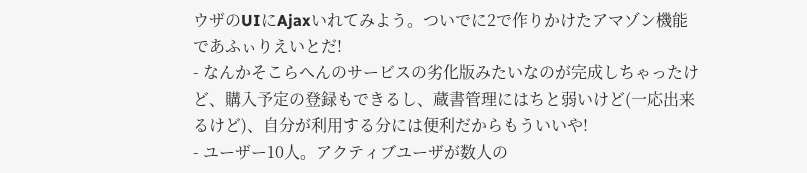ウザのUIにAjaxいれてみよう。ついでに2で作りかけたアマゾン機能であふぃりえいとだ!
- なんかそこらへんのサービスの劣化版みたいなのが完成しちゃったけど、購入予定の登録もできるし、蔵書管理にはちと弱いけど(一応出来るけど)、自分が利用する分には便利だからもういいや!
- ユーザー10人。アクティブユーザが数人の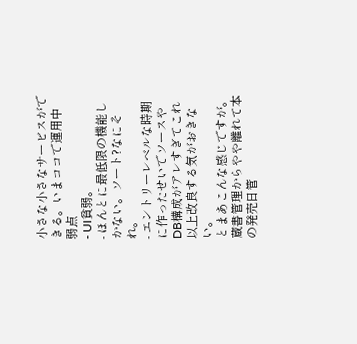小さな小さなサービスができる。いまココで運用中
弱点
- UI貧弱。
- ほんとに最低限の機能しかない。ソート?なにそれ。
- エントリーレベルな時期に作ったせいでソースやDB構成がアレすぎてこれ以上改良する気がおきない。
とまあこんな感じですが。蔵書管理からやや離れて本の発売日管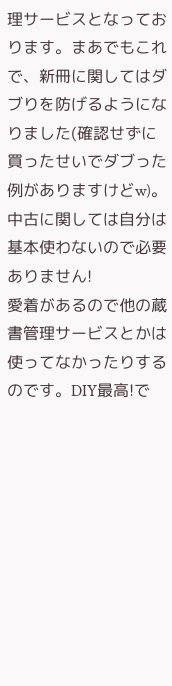理サービスとなっております。まあでもこれで、新冊に関してはダブりを防げるようになりました(確認せずに買ったせいでダブった例がありますけどw)。中古に関しては自分は基本使わないので必要ありません!
愛着があるので他の蔵書管理サービスとかは使ってなかったりするのです。DIY最高!で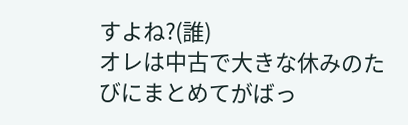すよね?(誰)
オレは中古で大きな休みのたびにまとめてがばっ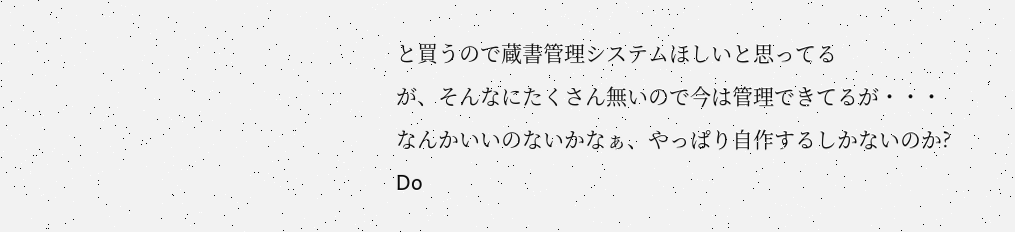と買うので蔵書管理システムほしいと思ってる
が、そんなにたくさん無いので今は管理できてるが・・・
なんかいいのないかなぁ、やっぱり自作するしかないのか?
Do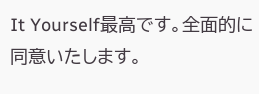It Yourself最高です。全面的に同意いたします。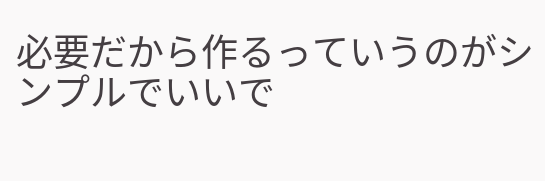必要だから作るっていうのがシンプルでいいで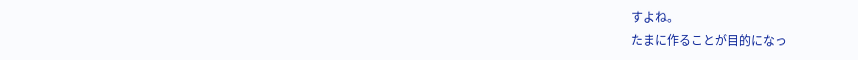すよね。
たまに作ることが目的になっ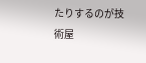たりするのが技術屋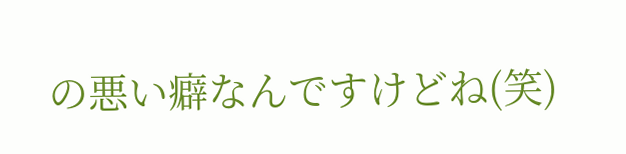の悪い癖なんですけどね(笑)